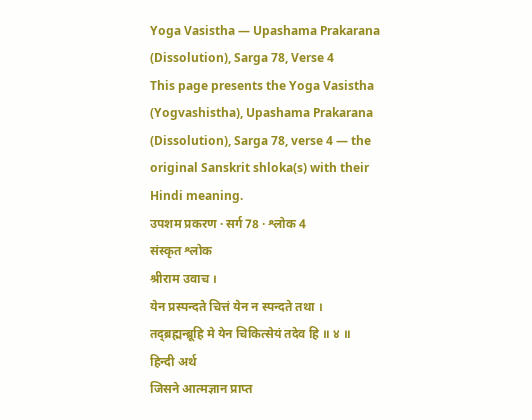Yoga Vasistha — Upashama Prakarana (Dissolution), Sarga 78, Verse 4
This page presents the Yoga Vasistha (Yogvashistha), Upashama Prakarana (Dissolution), Sarga 78, verse 4 — the original Sanskrit shloka(s) with their Hindi meaning.
उपशम प्रकरण · सर्ग 78 · श्लोक 4
संस्कृत श्लोक
श्रीराम उवाच ।
येन प्रस्पन्दते चित्तं येन न स्पन्दते तथा ।
तद्ब्रह्मन्ब्रूहि मे येन चिकित्सेयं तदेव हि ॥ ४ ॥
हिन्दी अर्थ
जिसने आत्मज्ञान प्राप्त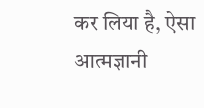कर लिया है, ऐसा आत्मज्ञानी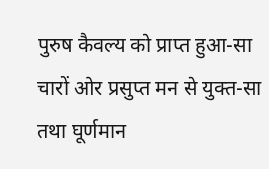पुरुष कैवल्य को प्राप्त हुआ-सा चारों ओर प्रसुप्त मन से युक्त-सा
तथा घूर्णमान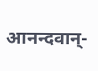आनन्दवान्-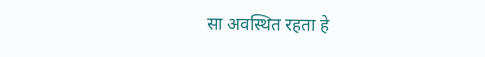सा अवस्थित रहता हे